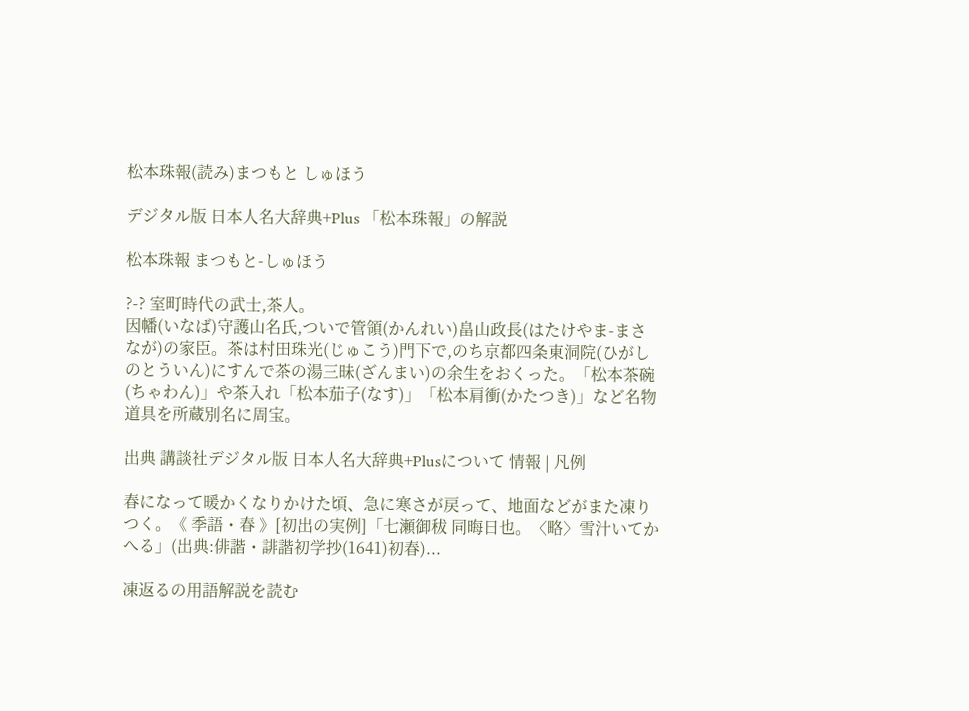松本珠報(読み)まつもと しゅほう

デジタル版 日本人名大辞典+Plus 「松本珠報」の解説

松本珠報 まつもと-しゅほう

?-? 室町時代の武士,茶人。
因幡(いなば)守護山名氏,ついで管領(かんれい)畠山政長(はたけやま-まさなが)の家臣。茶は村田珠光(じゅこう)門下で,のち京都四条東洞院(ひがしのとういん)にすんで茶の湯三昧(ざんまい)の余生をおくった。「松本茶碗(ちゃわん)」や茶入れ「松本茄子(なす)」「松本肩衝(かたつき)」など名物道具を所蔵別名に周宝。

出典 講談社デジタル版 日本人名大辞典+Plusについて 情報 | 凡例

春になって暖かくなりかけた頃、急に寒さが戻って、地面などがまた凍りつく。《 季語・春 》[初出の実例]「七瀬御秡 同晦日也。〈略〉雪汁いてかへる」(出典:俳諧・誹諧初学抄(1641)初春)...

凍返るの用語解説を読む